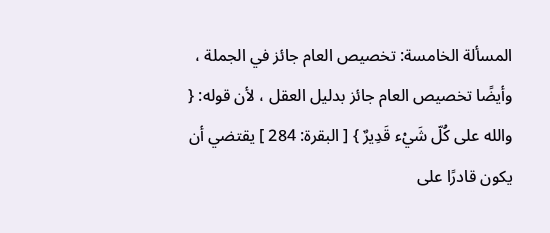المسألة الخامسة: تخصيص العام جائز في الجملة ، وأيضًا تخصيص العام جائز بدليل العقل ، لأن قوله: { والله على كُلّ شَيْء قَدِيرٌ } [ البقرة: 284 ] يقتضي أن يكون قادرًا على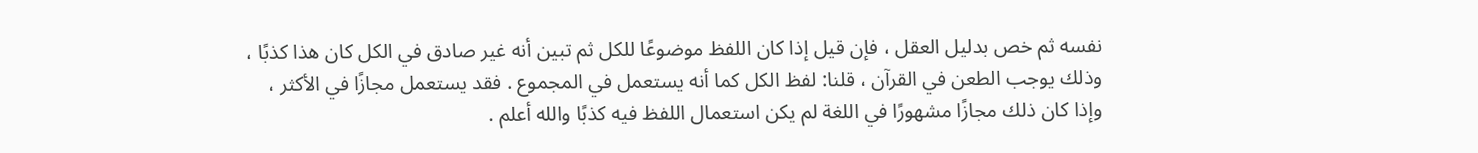نفسه ثم خص بدليل العقل ، فإن قيل إذا كان اللفظ موضوعًا للكل ثم تبين أنه غير صادق في الكل كان هذا كذبًا ، وذلك يوجب الطعن في القرآن ، قلنا: لفظ الكل كما أنه يستعمل في المجموع . فقد يستعمل مجازًا في الأكثر ، وإذا كان ذلك مجازًا مشهورًا في اللغة لم يكن استعمال اللفظ فيه كذبًا والله أعلم .